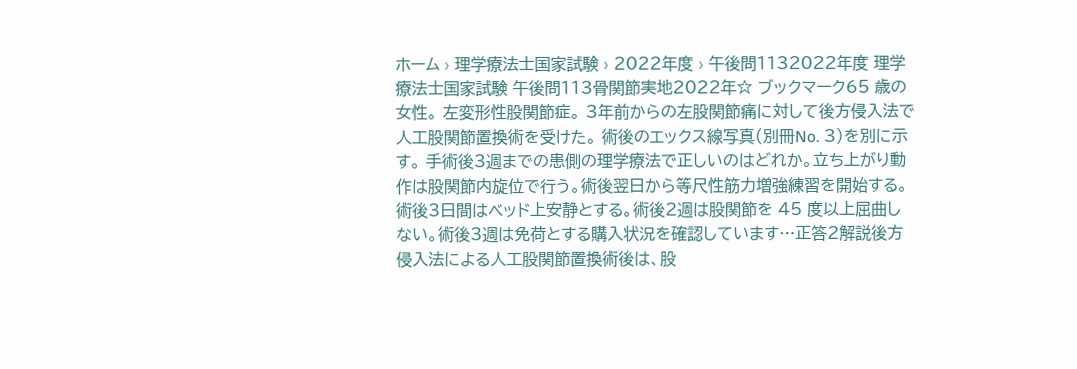ホーム › 理学療法士国家試験 › 2022年度 › 午後問1132022年度 理学療法士国家試験 午後問113骨関節実地2022年☆ ブックマーク65 歳の女性。 左変形性股関節症。 3年前からの左股関節痛に対して後方侵入法で人工股関節置換術を受けた。 術後のエックス線写真(別冊No. 3)を別に示す。 手術後3週までの患側の理学療法で正しいのはどれか。立ち上がり動作は股関節内旋位で行う。術後翌日から等尺性筋力増強練習を開始する。術後3日間はベッド上安静とする。術後2週は股関節を 45 度以上屈曲しない。術後3週は免荷とする購入状況を確認しています…正答2解説後方侵入法による人工股関節置換術後は、股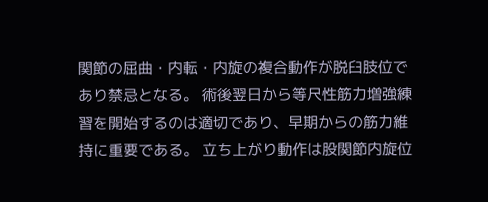関節の屈曲・内転・内旋の複合動作が脱臼肢位であり禁忌となる。 術後翌日から等尺性筋力増強練習を開始するのは適切であり、早期からの筋力維持に重要である。 立ち上がり動作は股関節内旋位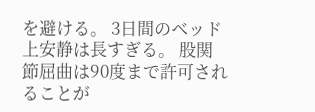を避ける。 3日間のベッド上安静は長すぎる。 股関節屈曲は90度まで許可されることが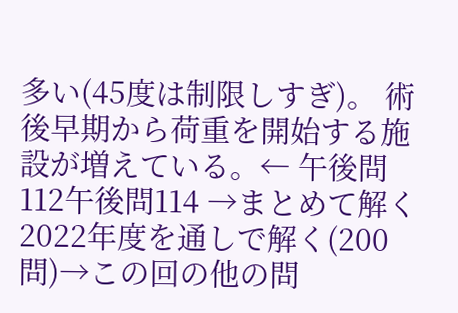多い(45度は制限しすぎ)。 術後早期から荷重を開始する施設が増えている。← 午後問112午後問114 →まとめて解く2022年度を通しで解く(200問)→この回の他の問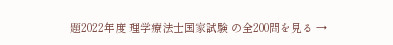題2022年度 理学療法士国家試験 の全200問を見る →